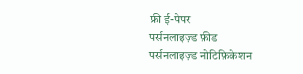फ्री ई-पेपर
पर्सनलाइज़्ड फ़ीड
पर्सनलाइज़्ड नोटिफ़िकेशन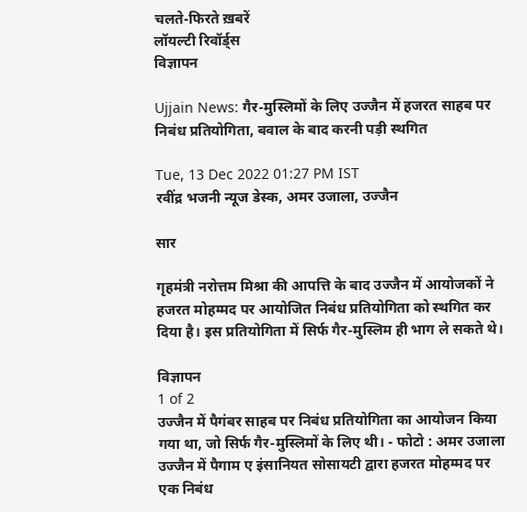चलते-फिरते ख़बरें
लॉयल्टी रिवॉर्ड्स
विज्ञापन

Ujjain News: गैर-मुस्लिमों के लिए उज्जैन में हजरत साहब पर निबंध प्रतियोगिता, बवाल के बाद करनी पड़ी स्थगित

Tue, 13 Dec 2022 01:27 PM IST
रवींद्र भजनी न्यूज डेस्क, अमर उजाला, उज्जैन

सार

गृहमंत्री नरोत्तम मिश्रा की आपत्ति के बाद उज्जैन में आयोजकों ने हजरत मोहम्मद पर आयोजित निबंध प्रतियोगिता को स्थगित कर दिया है। इस प्रतियोगिता में सिर्फ गैर-मुस्लिम ही भाग ले सकते थे।

विज्ञापन
1 of 2
उज्जैन में पैगंबर साहब पर निबंध प्रतियोगिता का आयोजन किया गया था, जो सिर्फ गैर-मुस्लिमों के लिए थी। - फोटो : अमर उजाला
उज्जैन में पैगाम ए इंसानियत सोसायटी द्वारा हजरत मोहम्मद पर एक निबंध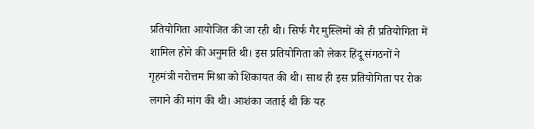प्रतियोगिता आयोजित की जा रही थी। सिर्फ गैर मुस्लिमों को ही प्रतियोगिता में शामिल होने की अनुमति थी। इस प्रतियोगिता को लेकर हिंदू संगठनों ने गृहमंत्री नरोत्तम मिश्रा को शिकायत की थी। साथ ही इस प्रतियोगिता पर रोक लगाने की मांग की थी। आशंका जताई थी कि यह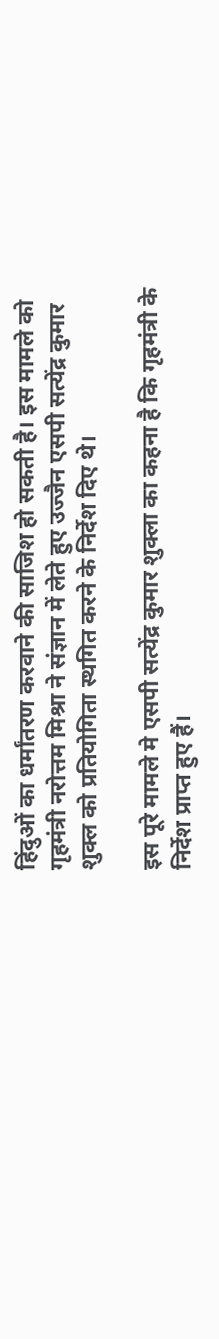हिंदुओं का धर्मांतरण करवाने की साजिश हो सकती है। इस मामले को गृहमंत्री नरोत्तम मिश्रा ने संज्ञान में लेते हुए उज्जैन एसपी सत्येंद्र कुमार शुक्ल को प्रतियोगिता स्थगित करने के निर्देश दिए थे।

इस पूरे मामले मे एसपी सत्येंद्र कुमार शुक्ला का कहना है कि गृहमंत्री के निर्देश प्राप्त हुए हैं।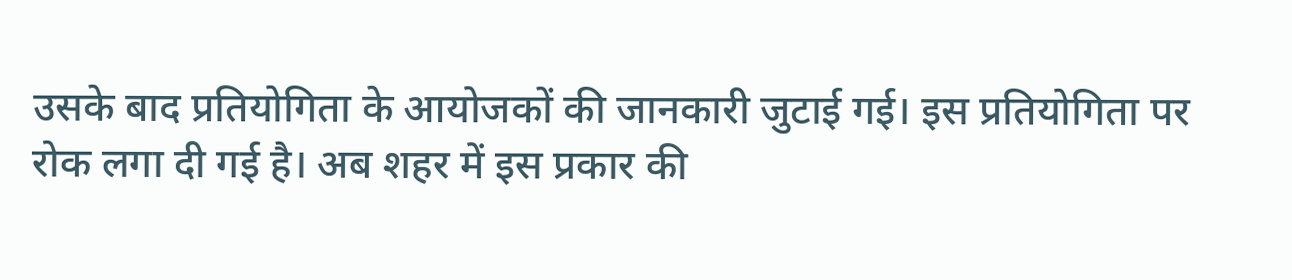उसके बाद प्रतियोगिता के आयोजकों की जानकारी जुटाई गई। इस प्रतियोगिता पर रोक लगा दी गई है। अब शहर में इस प्रकार की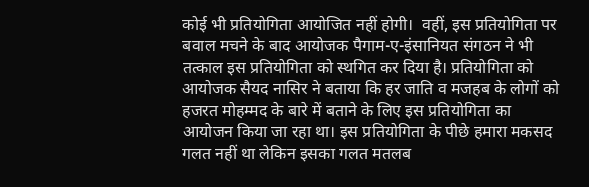कोई भी प्रतियोगिता आयोजित नहीं होगी।  वहीं, इस प्रतियोगिता पर बवाल मचने के बाद आयोजक पैगाम-ए-इंसानियत संगठन ने भी तत्काल इस प्रतियोगिता को स्थगित कर दिया है। प्रतियोगिता को आयोजक सैयद नासिर ने बताया कि हर जाति व मजहब के लोगों को हजरत मोहम्मद के बारे में बताने के लिए इस प्रतियोगिता का आयोजन किया जा रहा था। इस प्रतियोगिता के पीछे हमारा मकसद गलत नहीं था लेकिन इसका गलत मतलब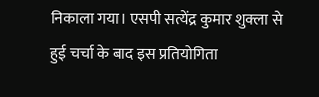निकाला गया। एसपी सत्येंद्र कुमार शुक्ला से हुई चर्चा के बाद इस प्रतियोगिता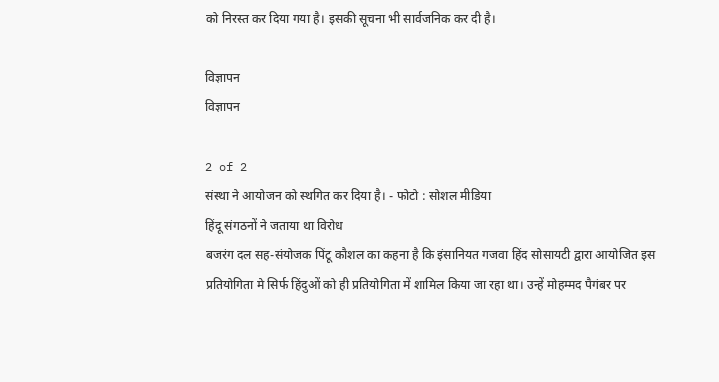को निरस्त कर दिया गया है। इसकी सूचना भी सार्वजनिक कर दी है।

विज्ञापन
विज्ञापन

2 of 2
संस्था ने आयोजन को स्थगित कर दिया है। - फोटो : सोशल मीडिया
हिंदू संगठनों ने जताया था विरोध
बजरंग दल सह-संयोजक पिंटू कौशल का कहना है कि इंसानियत गजवा हिंद सोसायटी द्वारा आयोजित इस प्रतियोगिता मे सिर्फ हिंदुओं को ही प्रतियोगिता में शामिल किया जा रहा था। उन्हें मोहम्मद पैगंबर पर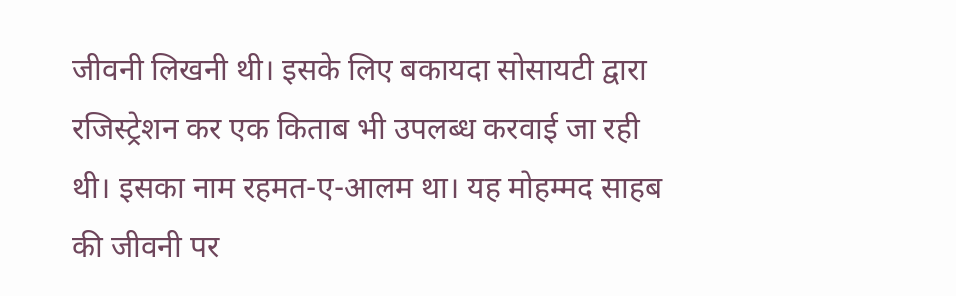जीवनी लिखनी थी। इसके लिए बकायदा सोसायटी द्वारा रजिस्ट्रेशन कर एक किताब भी उपलब्ध करवाई जा रही थी। इसका नाम रहमत-ए-आलम था। यह मोहम्मद साहब की जीवनी पर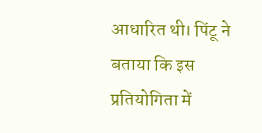आधारित थी। पिंटू ने बताया कि इस प्रतियोगिता में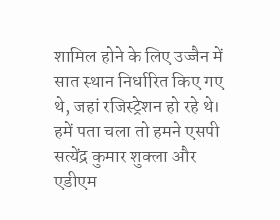शामिल होने के लिए उज्जैन में सात स्थान निर्धारित किए गए थे, जहां रजिस्ट्रेशन हो रहे थे। हमें पता चला तो हमने एसपी सत्येंद्र कुमार शुक्ला और एडीएम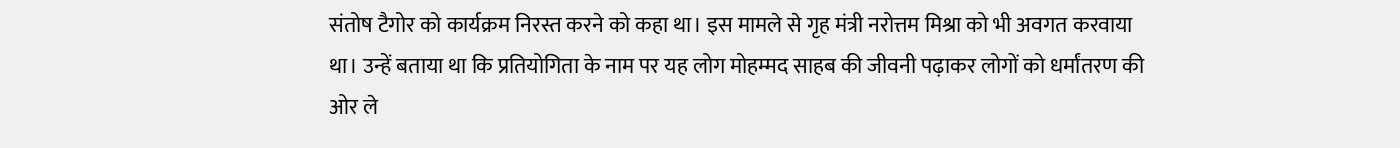संतोष टैगोर को कार्यक्रम निरस्त करने को कहा था। इस मामले से गृह मंत्री नरोत्तम मिश्रा को भी अवगत करवाया था। उन्हें बताया था कि प्रतियोगिता के नाम पर यह लोग मोहम्मद साहब की जीवनी पढ़ाकर लोगों को धर्मांतरण की ओर ले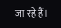जा रहे हैं।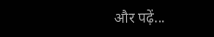और पढ़ें...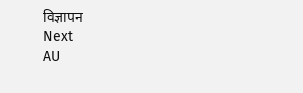विज्ञापन
Next
AU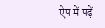ऐप में पढ़ें